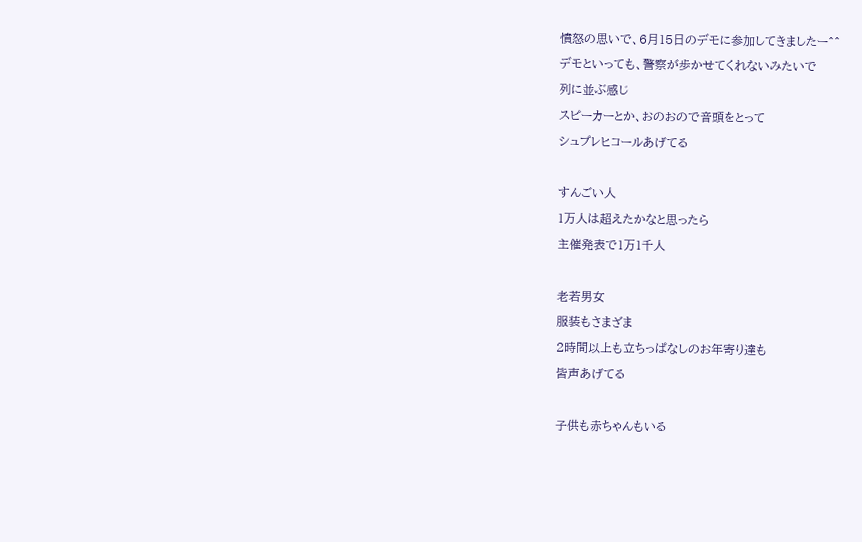憤怒の思いで、6月15日のデモに参加してきましたー^^
デモといっても、警察が歩かせてくれないみたいで
列に並ぶ感じ
スピーカーとか、おのおので音頭をとって
シュプレヒコールあげてる

すんごい人
1万人は超えたかなと思ったら
主催発表で1万1千人

老若男女
服装もさまざま
2時間以上も立ちっぱなしのお年寄り達も
皆声あげてる

子供も赤ちゃんもいる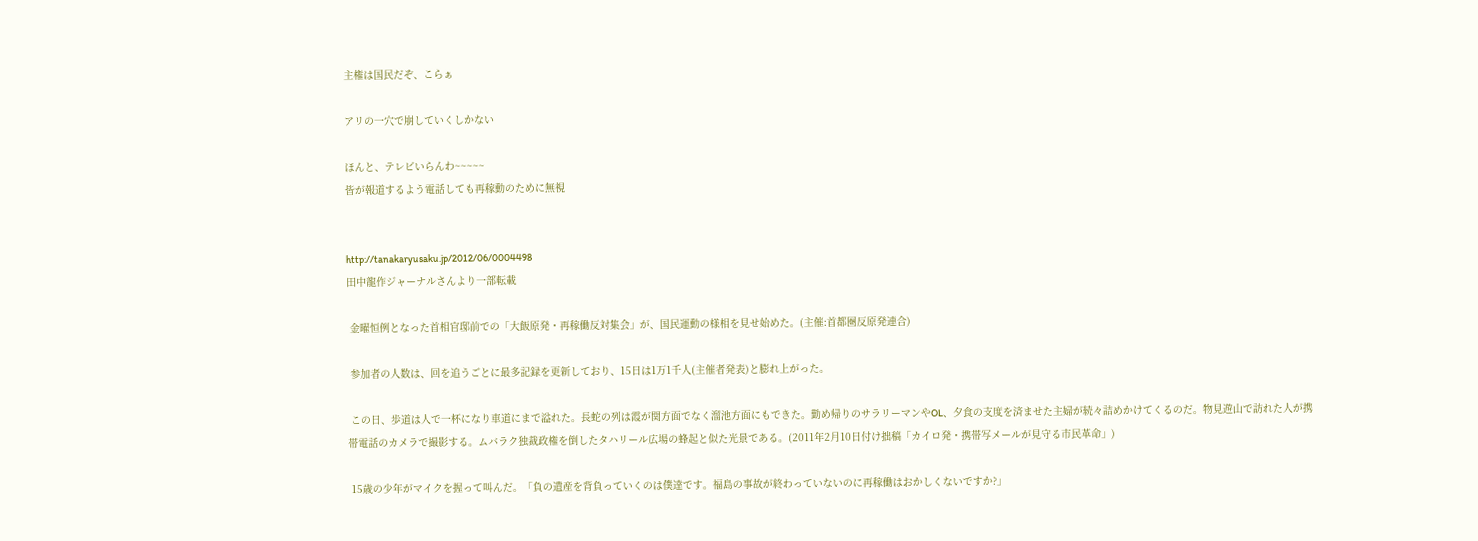主権は国民だぞ、こらぁ

アリの一穴で崩していくしかない

ほんと、テレビいらんわ~~~~~
皆が報道するよう電話しても再稼動のために無視


http://tanakaryusaku.jp/2012/06/0004498
田中龍作ジャーナルさんより一部転載

 金曜恒例となった首相官邸前での「大飯原発・再稼働反対集会」が、国民運動の様相を見せ始めた。(主催:首都圏反原発連合)

 参加者の人数は、回を追うごとに最多記録を更新しており、15日は1万1千人(主催者発表)と膨れ上がった。

 この日、歩道は人で一杯になり車道にまで溢れた。長蛇の列は霞が関方面でなく溜池方面にもできた。勤め帰りのサラリーマンやOL、夕食の支度を済ませた主婦が続々詰めかけてくるのだ。物見遊山で訪れた人が携帯電話のカメラで撮影する。ムバラク独裁政権を倒したタハリール広場の蜂起と似た光景である。(2011年2月10日付け拙稿「カイロ発・携帯写メールが見守る市民革命」)

 15歳の少年がマイクを握って叫んだ。「負の遺産を背負っていくのは僕達です。福島の事故が終わっていないのに再稼働はおかしくないですか?」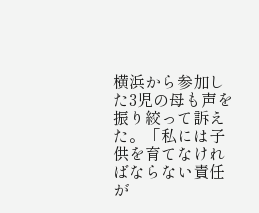横浜から参加した3児の母も声を振り絞って訴えた。「私には子供を育てなければならない責任が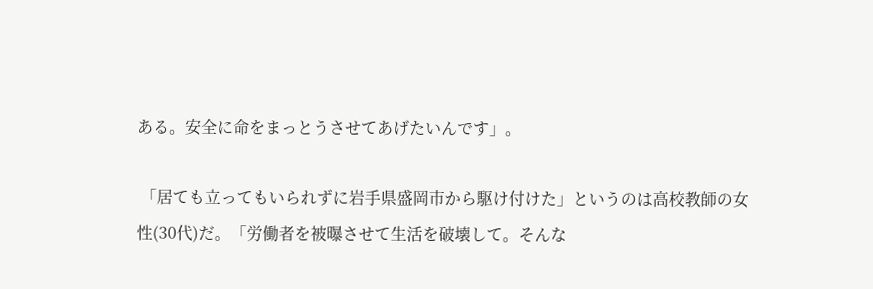ある。安全に命をまっとうさせてあげたいんです」。

 「居ても立ってもいられずに岩手県盛岡市から駆け付けた」というのは高校教師の女性(30代)だ。「労働者を被曝させて生活を破壊して。そんな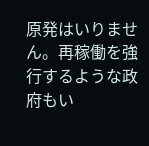原発はいりません。再稼働を強行するような政府もい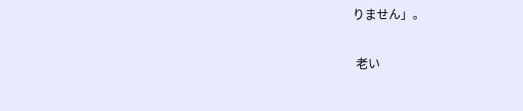りません」。

 老い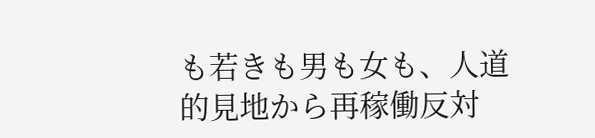も若きも男も女も、人道的見地から再稼働反対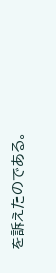を訴えたのである。